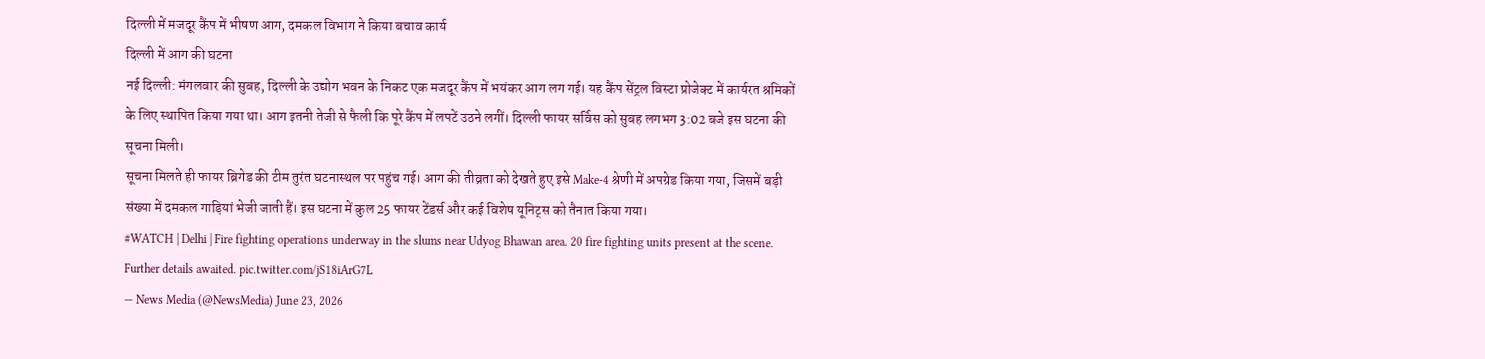दिल्ली में मजदूर कैंप में भीषण आग, दमकल विभाग ने किया बचाव कार्य
दिल्ली में आग की घटना
नई दिल्ली: मंगलवार की सुबह, दिल्ली के उद्योग भवन के निकट एक मजदूर कैंप में भयंकर आग लग गई। यह कैंप सेंट्रल विस्टा प्रोजेक्ट में कार्यरत श्रमिकों के लिए स्थापित किया गया था। आग इतनी तेजी से फैली कि पूरे कैंप में लपटें उठने लगीं। दिल्ली फायर सर्विस को सुबह लगभग 3:02 बजे इस घटना की सूचना मिली।
सूचना मिलते ही फायर ब्रिगेड की टीम तुरंत घटनास्थल पर पहुंच गई। आग की तीव्रता को देखते हुए इसे Make-4 श्रेणी में अपग्रेड किया गया, जिसमें बड़ी संख्या में दमकल गाड़ियां भेजी जाती हैं। इस घटना में कुल 25 फायर टेंडर्स और कई विशेष यूनिट्स को तैनात किया गया।
#WATCH | Delhi | Fire fighting operations underway in the slums near Udyog Bhawan area. 20 fire fighting units present at the scene. Further details awaited. pic.twitter.com/jS18iArG7L
— News Media (@NewsMedia) June 23, 2026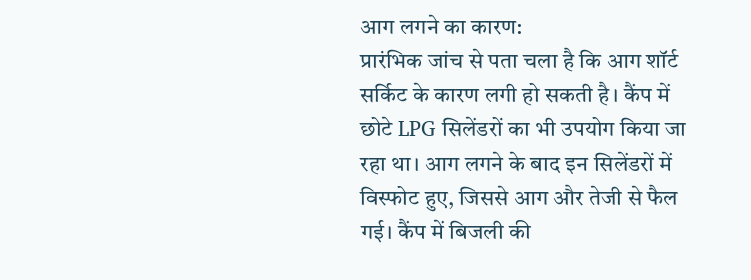आग लगने का कारण:
प्रारंभिक जांच से पता चला है कि आग शॉर्ट सर्किट के कारण लगी हो सकती है। कैंप में छोटे LPG सिलेंडरों का भी उपयोग किया जा रहा था। आग लगने के बाद इन सिलेंडरों में विस्फोट हुए, जिससे आग और तेजी से फैल गई। कैंप में बिजली की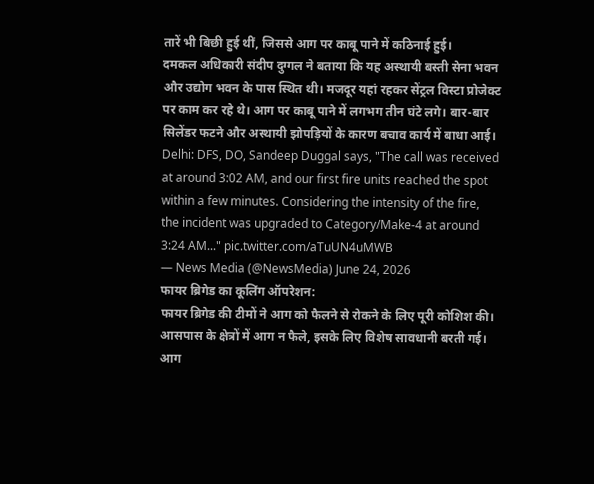तारें भी बिछी हुई थीं, जिससे आग पर काबू पाने में कठिनाई हुई।
दमकल अधिकारी संदीप दुग्गल ने बताया कि यह अस्थायी बस्ती सेना भवन और उद्योग भवन के पास स्थित थी। मजदूर यहां रहकर सेंट्रल विस्टा प्रोजेक्ट पर काम कर रहे थे। आग पर काबू पाने में लगभग तीन घंटे लगे। बार-बार सिलेंडर फटने और अस्थायी झोपड़ियों के कारण बचाव कार्य में बाधा आई।
Delhi: DFS, DO, Sandeep Duggal says, "The call was received at around 3:02 AM, and our first fire units reached the spot within a few minutes. Considering the intensity of the fire, the incident was upgraded to Category/Make-4 at around 3:24 AM..." pic.twitter.com/aTuUN4uMWB
— News Media (@NewsMedia) June 24, 2026
फायर ब्रिगेड का कूलिंग ऑपरेशन:
फायर ब्रिगेड की टीमों ने आग को फैलने से रोकने के लिए पूरी कोशिश की। आसपास के क्षेत्रों में आग न फैले, इसके लिए विशेष सावधानी बरती गई। आग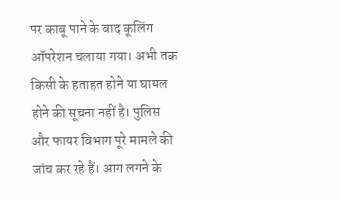पर काबू पाने के बाद कूलिंग ऑपरेशन चलाया गया। अभी तक किसी के हताहत होने या घायल होने की सूचना नहीं है। पुलिस और फायर विभाग पूरे मामले की जांच कर रहे हैं। आग लगने के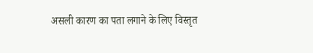असली कारण का पता लगाने के लिए विस्तृत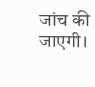जांच की जाएगी।